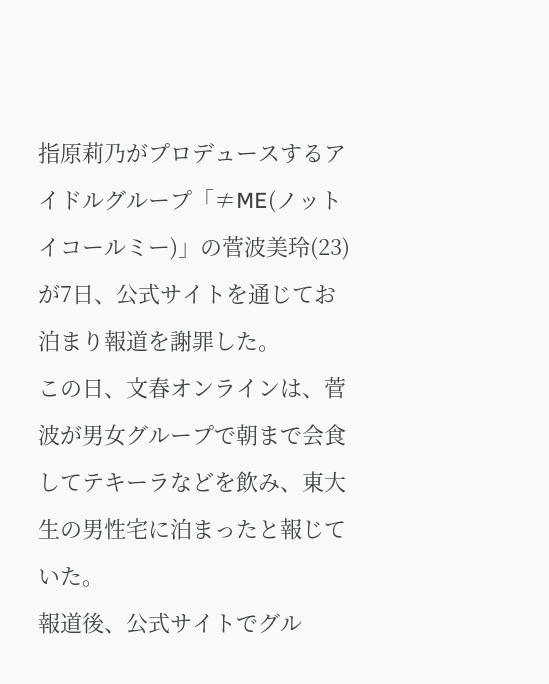指原莉乃がプロデュースするアイドルグループ「≠ME(ノットイコールミー)」の菅波美玲(23)が7日、公式サイトを通じてお泊まり報道を謝罪した。
この日、文春オンラインは、菅波が男女グループで朝まで会食してテキーラなどを飲み、東大生の男性宅に泊まったと報じていた。
報道後、公式サイトでグル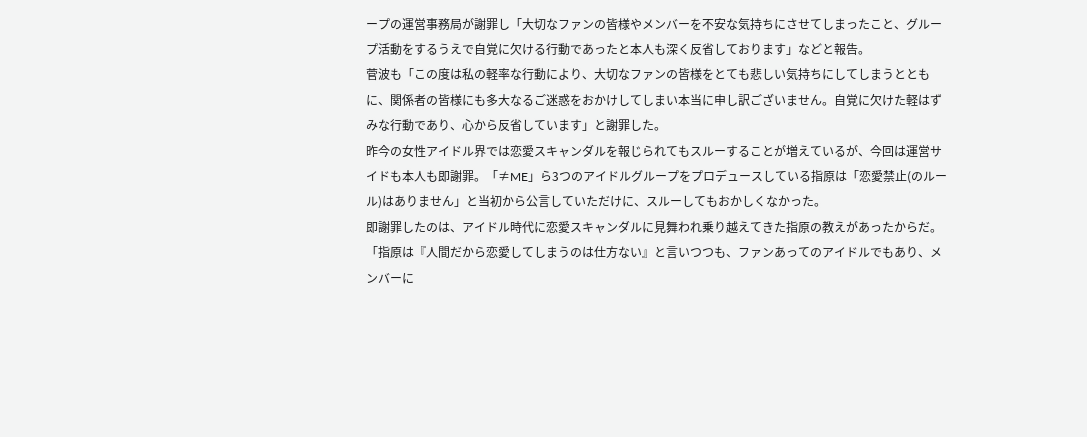ープの運営事務局が謝罪し「大切なファンの皆様やメンバーを不安な気持ちにさせてしまったこと、グループ活動をするうえで自覚に欠ける行動であったと本人も深く反省しております」などと報告。
菅波も「この度は私の軽率な行動により、大切なファンの皆様をとても悲しい気持ちにしてしまうとともに、関係者の皆様にも多大なるご迷惑をおかけしてしまい本当に申し訳ございません。自覚に欠けた軽はずみな行動であり、心から反省しています」と謝罪した。
昨今の女性アイドル界では恋愛スキャンダルを報じられてもスルーすることが増えているが、今回は運営サイドも本人も即謝罪。「≠ME」ら3つのアイドルグループをプロデュースしている指原は「恋愛禁止(のルール)はありません」と当初から公言していただけに、スルーしてもおかしくなかった。
即謝罪したのは、アイドル時代に恋愛スキャンダルに見舞われ乗り越えてきた指原の教えがあったからだ。
「指原は『人間だから恋愛してしまうのは仕方ない』と言いつつも、ファンあってのアイドルでもあり、メンバーに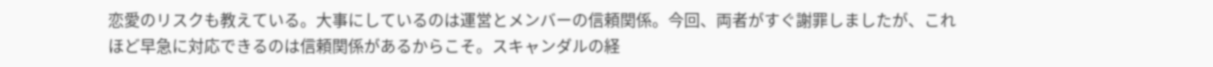恋愛のリスクも教えている。大事にしているのは運営とメンバーの信頼関係。今回、両者がすぐ謝罪しましたが、これほど早急に対応できるのは信頼関係があるからこそ。スキャンダルの経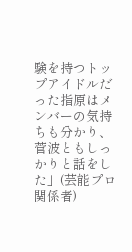験を持つトップアイドルだった指原はメンバーの気持ちも分かり、菅波ともしっかりと話をした」(芸能プロ関係者)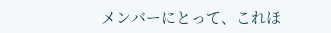メンバーにとって、これほ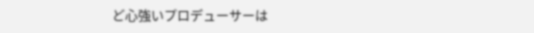ど心強いプロデューサーは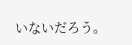いないだろう。